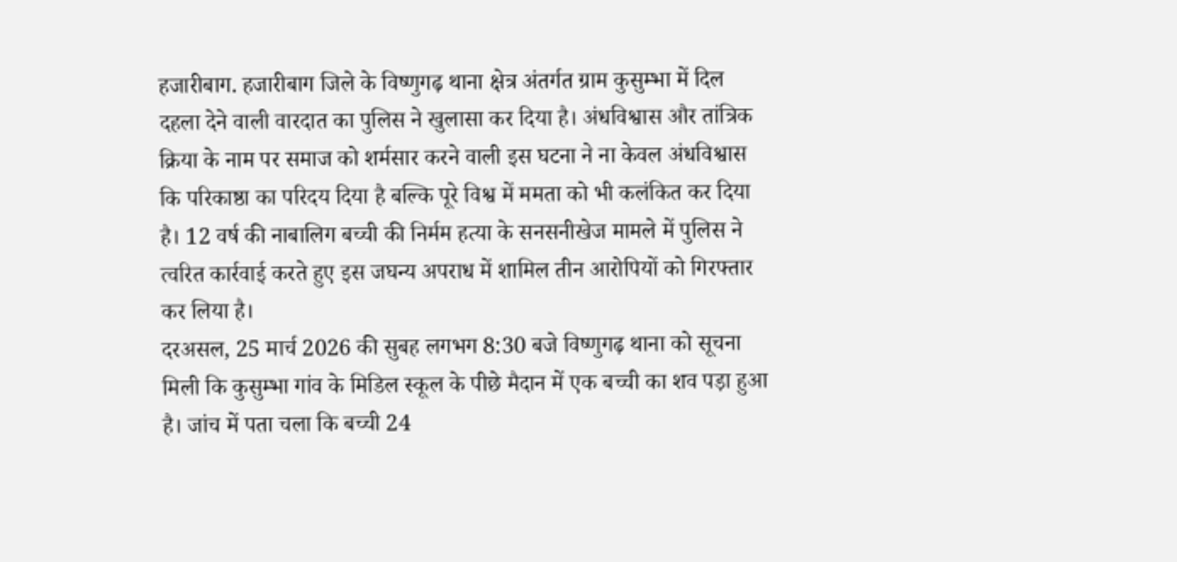हजारीबाग. हजारीबाग जिले के विष्णुगढ़ थाना क्षेत्र अंतर्गत ग्राम कुसुम्भा में दिल दहला देने वाली वारदात का पुलिस ने खुलासा कर दिया है। अंधविश्वास और तांत्रिक क्रिया के नाम पर समाज को शर्मसार करने वाली इस घटना ने ना केवल अंधविश्वास कि परिकाष्ठा का परिदय दिया है बल्कि पूरे विश्व में ममता को भी कलंकित कर दिया है। 12 वर्ष की नाबालिग बच्ची की निर्मम हत्या के सनसनीखेज मामले में पुलिस ने त्वरित कार्रवाई करते हुए इस जघन्य अपराध में शामिल तीन आरोपियों को गिरफ्तार कर लिया है।
दरअसल, 25 मार्च 2026 की सुबह लगभग 8:30 बजे विष्णुगढ़ थाना को सूचना मिली कि कुसुम्भा गांव के मिडिल स्कूल के पीछे मैदान में एक बच्ची का शव पड़ा हुआ है। जांच में पता चला कि बच्ची 24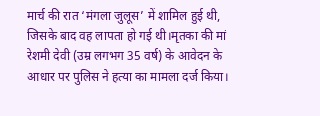मार्च की रात ‘मंगला जुलूस’ में शामिल हुई थी, जिसके बाद वह लापता हो गई थी।मृतका की मां रेशमी देवी (उम्र लगभग 35 वर्ष) के आवेदन के आधार पर पुलिस ने हत्या का मामला दर्ज किया।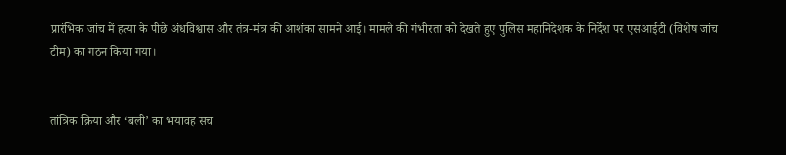प्रारंभिक जांच में हत्या के पीछे अंधविश्वास और तंत्र-मंत्र की आशंका सामने आई। मामले की गंभीरता को देखते हुए पुलिस महानिदेशक के निर्देश पर एसआईटी (विशेष जांच टीम) का गठन किया गया।


तांत्रिक क्रिया और ‘बली’ का भयावह सच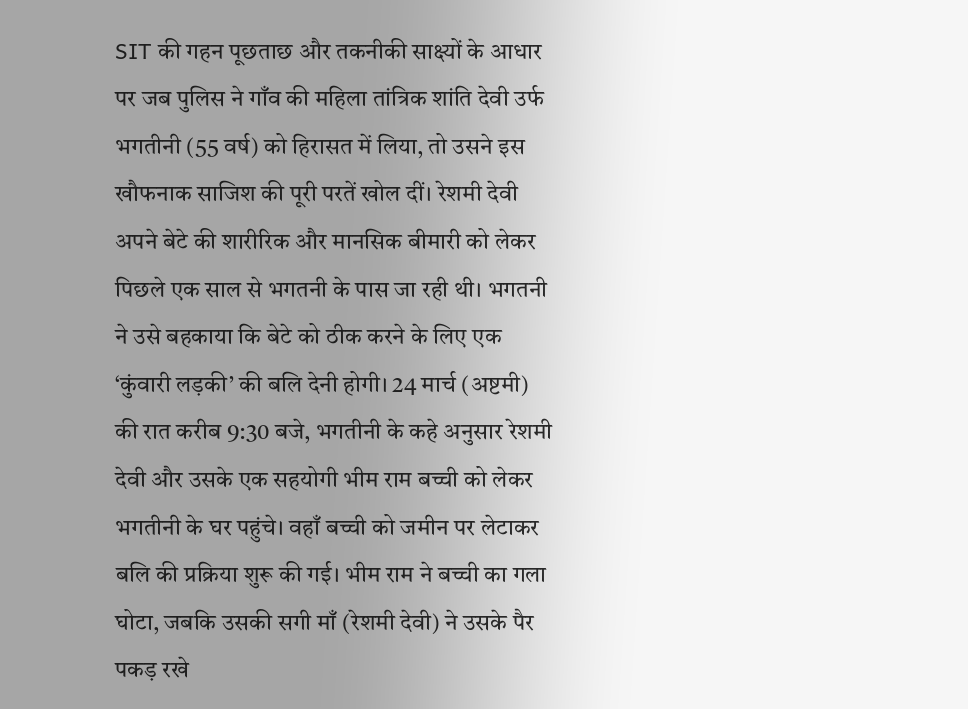SIT की गहन पूछताछ और तकनीकी साक्ष्यों के आधार पर जब पुलिस ने गाँव की महिला तांत्रिक शांति देवी उर्फ भगतीनी (55 वर्ष) को हिरासत में लिया, तो उसने इस खौफनाक साजिश की पूरी परतें खोल दीं। रेशमी देवी अपने बेटे की शारीरिक और मानसिक बीमारी को लेकर पिछले एक साल से भगतनी के पास जा रही थी। भगतनी ने उसे बहकाया कि बेटे को ठीक करने के लिए एक ‘कुंवारी लड़की’ की बलि देनी होगी। 24 मार्च (अष्टमी) की रात करीब 9:30 बजे, भगतीनी के कहे अनुसार रेशमी देवी और उसके एक सहयोगी भीम राम बच्ची को लेकर भगतीनी के घर पहुंचे। वहाँ बच्ची को जमीन पर लेटाकर बलि की प्रक्रिया शुरू की गई। भीम राम ने बच्ची का गला घोटा, जबकि उसकी सगी माँ (रेशमी देवी) ने उसके पैर पकड़ रखे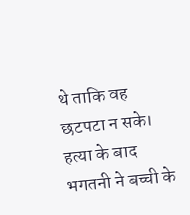थे ताकि वह छटपटा न सके। हत्या के बाद भगतनी ने बच्ची के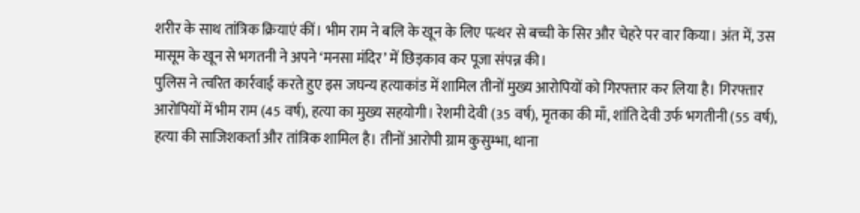शरीर के साथ तांत्रिक क्रियाएं कीं। भीम राम ने बलि के खून के लिए पत्थर से बच्ची के सिर और चेहरे पर वार किया। अंत में, उस मासूम के खून से भगतनी ने अपने ‘मनसा मंदिर’ में छिड़काव कर पूजा संपन्न की।
पुलिस ने त्वरित कार्रवाई करते हुए इस जघन्य हत्याकांड में शामिल तीनों मुख्य आरोपियों को गिरफ्तार कर लिया है। गिरफ्तार आरोपियों में भीम राम (45 वर्ष), हत्या का मुख्य सहयोगी। रेशमी देवी (35 वर्ष), मृतका की माँ, शांति देवी उर्फ भगतीनी (55 वर्ष), हत्या की साजिशकर्ता और तांत्रिक शामिल है। तीनों आरोपी ग्राम कुसुम्भा, थाना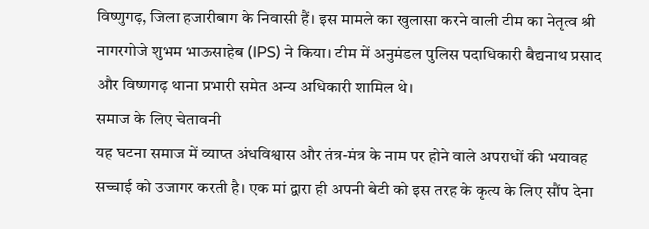विष्णुगढ़, जिला हजारीबाग के निवासी हैं। इस मामले का खुलासा करने वाली टीम का नेतृत्व श्री नागरगोजे शुभम भाऊसाहेब (IPS) ने किया। टीम में अनुमंडल पुलिस पदाधिकारी बैद्यनाथ प्रसाद और विष्णगढ़ थाना प्रभारी समेत अन्य अधिकारी शामिल थे।
समाज के लिए चेतावनी
यह घटना समाज में व्याप्त अंधविश्वास और तंत्र-मंत्र के नाम पर होने वाले अपराधों की भयावह सच्चाई को उजागर करती है। एक मां द्वारा ही अपनी बेटी को इस तरह के कृत्य के लिए सौंप देना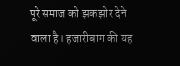पूरे समाज को झकझोर देने वाला है। हजारीबाग की यह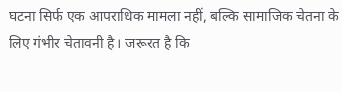घटना सिर्फ एक आपराधिक मामला नहीं, बल्कि सामाजिक चेतना के लिए गंभीर चेतावनी है। जरूरत है कि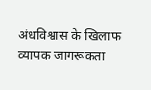अंधविश्वास के खिलाफ व्यापक जागरूकता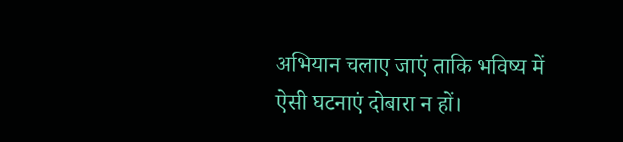अभियान चलाए जाएं ताकि भविष्य में ऐसी घटनाएं दोबारा न हों।